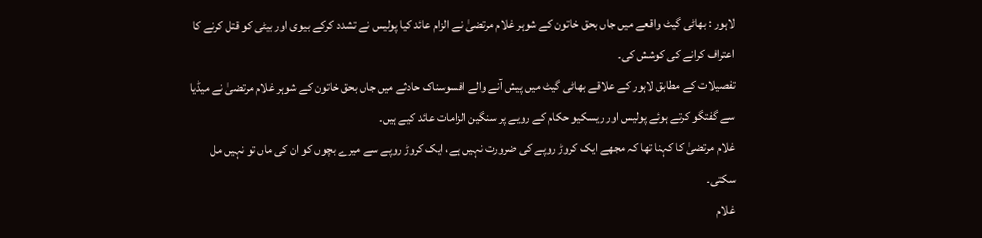لاہور : بھاٹی گیٹ واقعے میں جاں بحق خاتون کے شوہر غلام مرتضیٰ نے الزام عائد کیا پولیس نے تشدد کرکے بیوی اور بیٹی کو قتل کرنے کا اعتراف کرانے کی کوشش کی۔
تفصیلات کے مطابق لاہور کے علاقے بھاٹی گیٹ میں پیش آنے والے افسوسناک حادثے میں جاں بحق خاتون کے شوہر غلام مرتضیٰ نے میڈیا سے گفتگو کرتے ہوئے پولیس اور ریسکیو حکام کے رویے پر سنگین الزامات عائد کیے ہیں۔
غلام مرتضیٰ کا کہنا تھا کہ مجھے ایک کروڑ روپے کی ضرورت نہیں ہے، ایک کروڑ روپے سے میرے بچوں کو ان کی ماں تو نہیں مل سکتی۔
غلام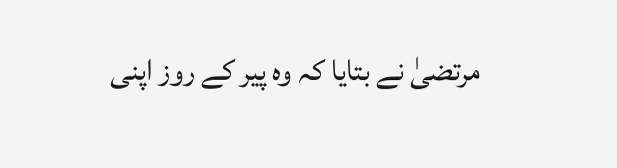مرتضیٰ نے بتایا کہ وہ پیر کے روز اپنی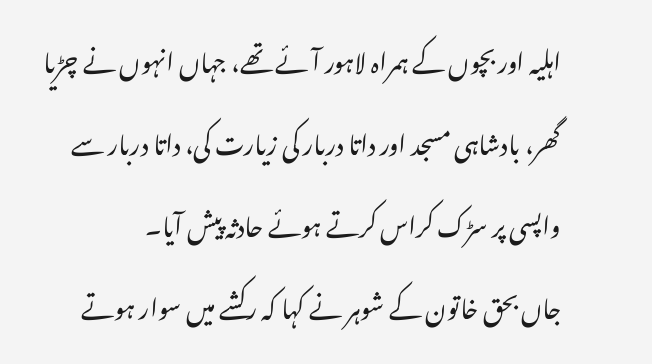اہلیہ اور بچوں کے ہمراہ لاہور آئے تھے، جہاں انہوں نے چڑیا گھر، بادشاہی مسجد اور داتا دربار کی زیارت کی، داتا دربار سے واپسی پر سڑک کراس کرتے ہوئے حادثہ پیش آیا۔
جاں بحق خاتون کے شوہر نے کہا کہ رکشے میں سوار ہوتے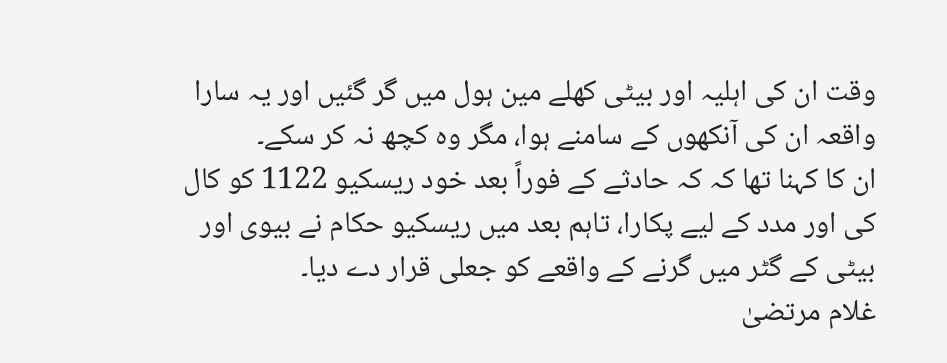وقت ان کی اہلیہ اور بیٹی کھلے مین ہول میں گر گئیں اور یہ سارا واقعہ ان کی آنکھوں کے سامنے ہوا، مگر وہ کچھ نہ کر سکے۔
ان کا کہنا تھا کہ کہ حادثے کے فوراً بعد خود ریسکیو 1122 کو کال کی اور مدد کے لیے پکارا، تاہم بعد میں ریسکیو حکام نے بیوی اور بیٹی کے گٹر میں گرنے کے واقعے کو جعلی قرار دے دیا۔
غلام مرتضیٰ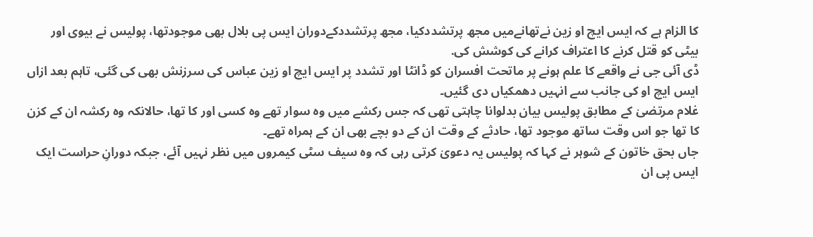کا الزام ہے کہ ایس ایچ او زین نےتھانےمیں مجھ پرتشددکیا، مجھ پرتشددکےدوران ایس پی بلال بھی موجودتھا، پولیس نے بیوی اور بیٹی کو قتل کرنے کا اعتراف کرانے کی کوشش کی.
ڈی آئی جی نے واقعے کا علم ہونے پر ماتحت افسران کو ڈانٹا اور تشدد پر ایس ایچ او زین عباس کی سرزنش بھی کی گئی، تاہم بعد ازاں ایس ایچ او کی جانب سے انہیں دھمکیاں دی گئیں۔
غلام مرتضیٰ کے مطابق پولیس بیان بدلوانا چاہتی تھی کہ جس رکشے میں وہ سوار تھے وہ کسی اور کا تھا، حالانکہ وہ رکشہ ان کے کزن کا تھا جو اس وقت ساتھ موجود تھا، حادثے کے وقت ان کے دو بچے بھی ان کے ہمراہ تھے۔
جاں بحق خاتون کے شوہر نے کہا کہ پولیس یہ دعویٰ کرتی رہی کہ وہ سیف سٹی کیمروں میں نظر نہیں آئے، جبکہ دورانِ حراست ایک ایس پی ان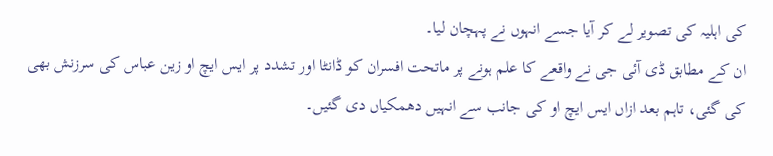کی اہلیہ کی تصویر لے کر آیا جسے انہوں نے پہچان لیا۔
ان کے مطابق ڈی آئی جی نے واقعے کا علم ہونے پر ماتحت افسران کو ڈانٹا اور تشدد پر ایس ایچ او زین عباس کی سرزنش بھی کی گئی، تاہم بعد ازاں ایس ایچ او کی جانب سے انہیں دھمکیاں دی گئیں۔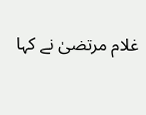غلام مرتضیٰ نے کہا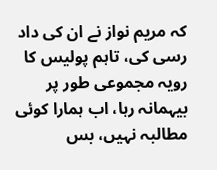کہ مریم نواز نے ان کی داد رسی کی، تاہم پولیس کا رویہ مجموعی طور پر بیہمانہ رہا، اب ہمارا کوئی مطالبہ نہیں، بس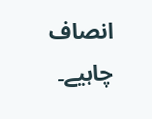انصاف چاہیے۔